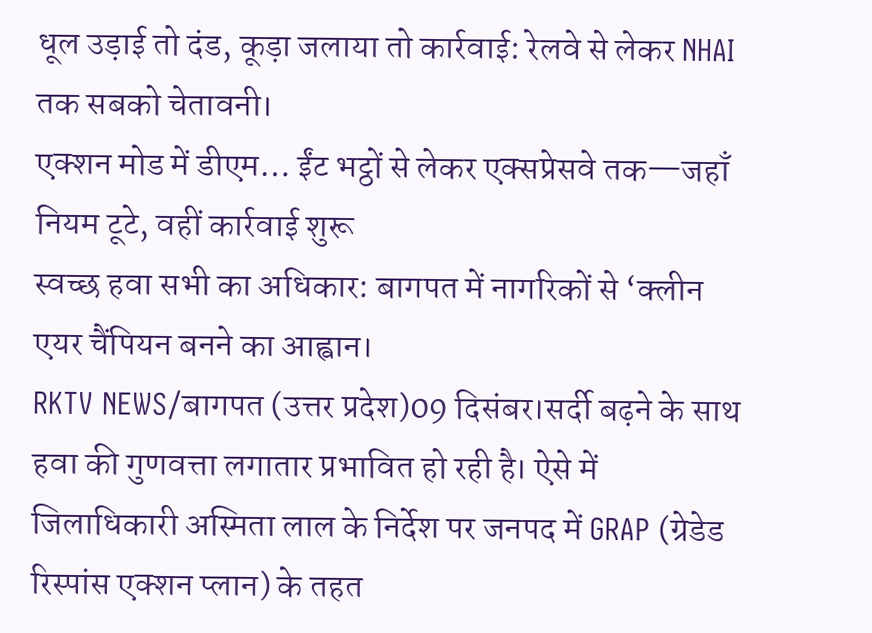धूल उड़ाई तो दंड, कूड़ा जलाया तो कार्रवाई: रेलवे से लेकर NHAI तक सबको चेतावनी।
एक्शन मोड में डीएम… ईंट भट्ठों से लेकर एक्सप्रेसवे तक—जहाँ नियम टूटे, वहीं कार्रवाई शुरू
स्वच्छ हवा सभी का अधिकार: बागपत में नागरिकों से ‘क्लीन एयर चैंपियन बनने का आह्वान।
RKTV NEWS/बागपत (उत्तर प्रदेश)09 दिसंबर।सर्दी बढ़ने के साथ हवा की गुणवत्ता लगातार प्रभावित हो रही है। ऐसे में जिलाधिकारी अस्मिता लाल के निर्देश पर जनपद में GRAP (ग्रेडेड रिस्पांस एक्शन प्लान) के तहत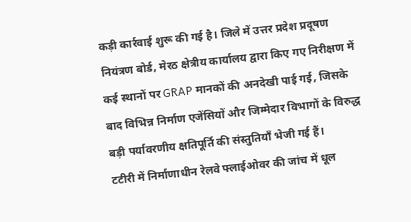कड़ी कार्रवाई शुरू की गई है। जिले में उत्तर प्रदेश प्रदूषण नियंत्रण बोर्ड, मेरठ क्षेत्रीय कार्यालय द्वारा किए गए निरीक्षण में कई स्थानों पर GRAP मानकों की अनदेखी पाई गई, जिसके बाद विभिन्न निर्माण एजेंसियों और जिम्मेदार विभागों के विरुद्ध बड़ी पर्यावरणीय क्षतिपूर्ति की संस्तुतियाँ भेजी गई हैं।
टटीरी में निर्माणाधीन रेलवे फ्लाईओवर की जांच में धूल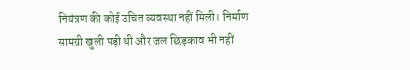नियंत्रण की कोई उचित व्यवस्था नहीं मिली। निर्माण सामग्री खुली पड़ी थी और जल छिड़काव भी नहीं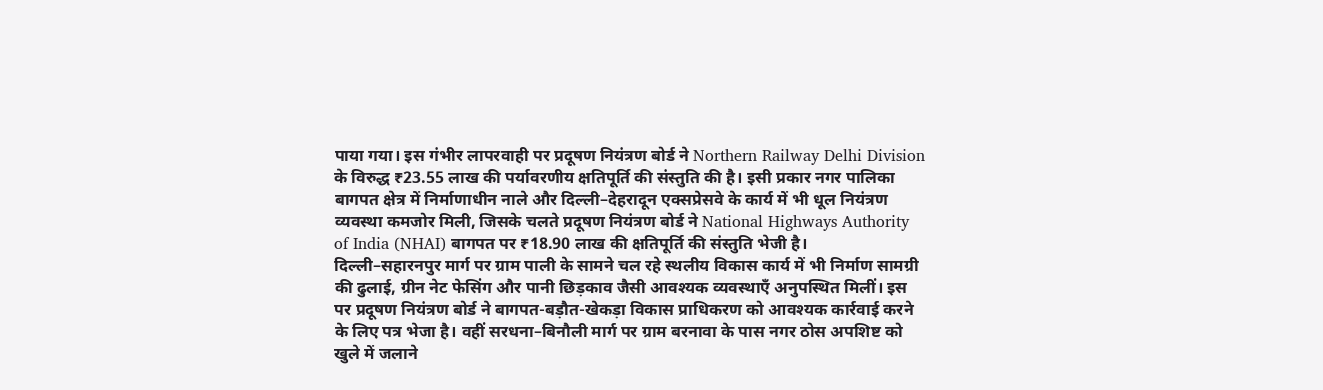पाया गया। इस गंभीर लापरवाही पर प्रदूषण नियंत्रण बोर्ड ने Northern Railway Delhi Division के विरुद्ध ₹23.55 लाख की पर्यावरणीय क्षतिपूर्ति की संस्तुति की है। इसी प्रकार नगर पालिका बागपत क्षेत्र में निर्माणाधीन नाले और दिल्ली–देहरादून एक्सप्रेसवे के कार्य में भी धूल नियंत्रण व्यवस्था कमजोर मिली, जिसके चलते प्रदूषण नियंत्रण बोर्ड ने National Highways Authority of India (NHAI) बागपत पर ₹18.90 लाख की क्षतिपूर्ति की संस्तुति भेजी है।
दिल्ली–सहारनपुर मार्ग पर ग्राम पाली के सामने चल रहे स्थलीय विकास कार्य में भी निर्माण सामग्री की ढुलाई, ग्रीन नेट फेसिंग और पानी छिड़काव जैसी आवश्यक व्यवस्थाएँ अनुपस्थित मिलीं। इस पर प्रदूषण नियंत्रण बोर्ड ने बागपत-बड़ौत-खेकड़ा विकास प्राधिकरण को आवश्यक कार्रवाई करने के लिए पत्र भेजा है। वहीं सरधना–बिनौली मार्ग पर ग्राम बरनावा के पास नगर ठोस अपशिष्ट को खुले में जलाने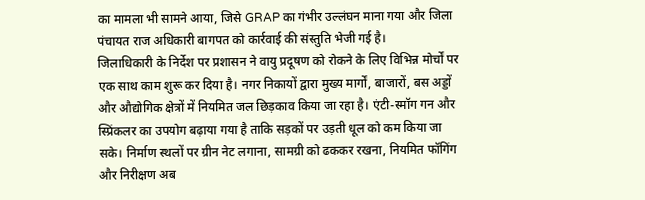का मामला भी सामने आया, जिसे GRAP का गंभीर उल्लंघन माना गया और जिला पंचायत राज अधिकारी बागपत को कार्रवाई की संस्तुति भेजी गई है।
जिलाधिकारी के निर्देश पर प्रशासन ने वायु प्रदूषण को रोकने के लिए विभिन्न मोर्चों पर एक साथ काम शुरू कर दिया है। नगर निकायों द्वारा मुख्य मार्गों, बाजारों, बस अड्डों और औद्योगिक क्षेत्रों में नियमित जल छिड़काव किया जा रहा है। एंटी-स्मॉग गन और स्प्रिंकलर का उपयोग बढ़ाया गया है ताकि सड़कों पर उड़ती धूल को कम किया जा सके। निर्माण स्थलों पर ग्रीन नेट लगाना, सामग्री को ढककर रखना, नियमित फॉगिंग और निरीक्षण अब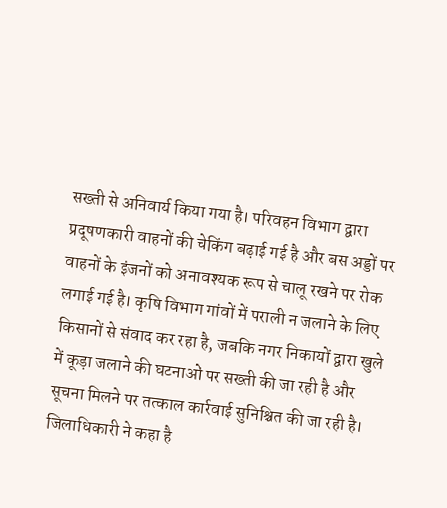सख्ती से अनिवार्य किया गया है। परिवहन विभाग द्वारा प्रदूषणकारी वाहनों की चेकिंग बढ़ाई गई है और बस अड्डों पर वाहनों के इंजनों को अनावश्यक रूप से चालू रखने पर रोक लगाई गई है। कृषि विभाग गांवों में पराली न जलाने के लिए किसानों से संवाद कर रहा है, जबकि नगर निकायों द्वारा खुले में कूड़ा जलाने की घटनाओं पर सख्ती की जा रही है और सूचना मिलने पर तत्काल कार्रवाई सुनिश्चित की जा रही है।
जिलाधिकारी ने कहा है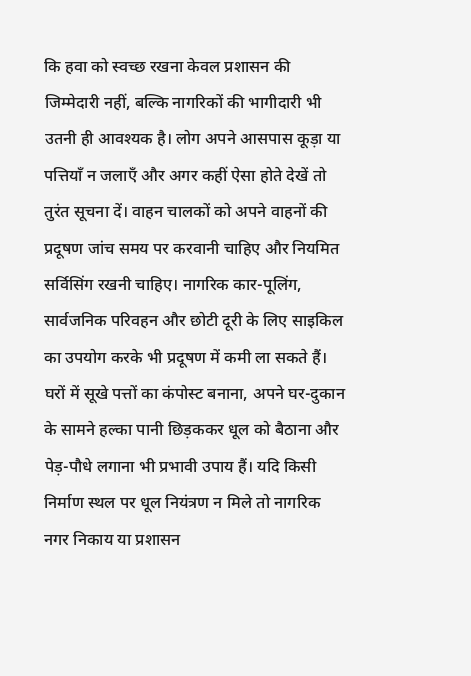कि हवा को स्वच्छ रखना केवल प्रशासन की जिम्मेदारी नहीं, बल्कि नागरिकों की भागीदारी भी उतनी ही आवश्यक है। लोग अपने आसपास कूड़ा या पत्तियाँ न जलाएँ और अगर कहीं ऐसा होते देखें तो तुरंत सूचना दें। वाहन चालकों को अपने वाहनों की प्रदूषण जांच समय पर करवानी चाहिए और नियमित सर्विसिंग रखनी चाहिए। नागरिक कार-पूलिंग, सार्वजनिक परिवहन और छोटी दूरी के लिए साइकिल का उपयोग करके भी प्रदूषण में कमी ला सकते हैं। घरों में सूखे पत्तों का कंपोस्ट बनाना, अपने घर-दुकान के सामने हल्का पानी छिड़ककर धूल को बैठाना और पेड़-पौधे लगाना भी प्रभावी उपाय हैं। यदि किसी निर्माण स्थल पर धूल नियंत्रण न मिले तो नागरिक नगर निकाय या प्रशासन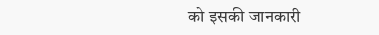को इसकी जानकारी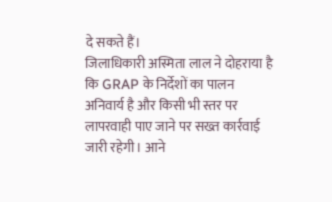दे सकते हैं।
जिलाधिकारी अस्मिता लाल ने दोहराया है कि GRAP के निर्देशों का पालन अनिवार्य है और किसी भी स्तर पर लापरवाही पाए जाने पर सख्त कार्रवाई जारी रहेगी। आने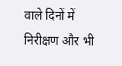वाले दिनों में निरीक्षण और भी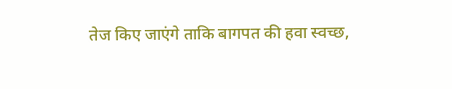तेज किए जाएंगे ताकि बागपत की हवा स्वच्छ,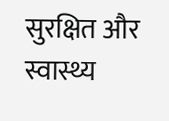सुरक्षित और स्वास्थ्य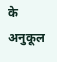के अनुकूल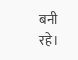बनी रहे।